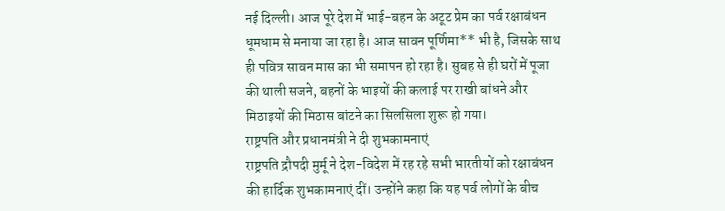नई दिल्ली। आज पूरे देश में भाई-बहन के अटूट प्रेम का पर्व रक्षाबंधन धूमधाम से मनाया जा रहा है। आज सावन पूर्णिमा** भी है, जिसके साथ ही पवित्र सावन मास का भी समापन हो रहा है। सुबह से ही घरों में पूजा की थाली सजने, बहनों के भाइयों की कलाई पर राखी बांधने और मिठाइयों की मिठास बांटने का सिलसिला शुरू हो गया।
राष्ट्रपति और प्रधानमंत्री ने दी शुभकामनाएं
राष्ट्रपति द्रौपदी मुर्मू ने देश-विदेश में रह रहे सभी भारतीयों को रक्षाबंधन की हार्दिक शुभकामनाएं दीं। उन्होंने कहा कि यह पर्व लोगों के बीच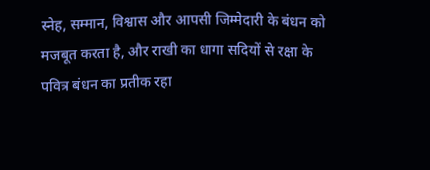स्नेह, सम्मान, विश्वास और आपसी जिम्मेदारी के बंधन को मजबूत करता है, और राखी का धागा सदियों से रक्षा के पवित्र बंधन का प्रतीक रहा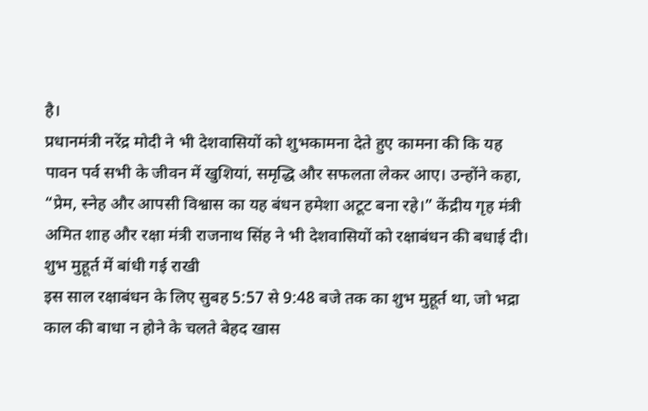है।
प्रधानमंत्री नरेंद्र मोदी ने भी देशवासियों को शुभकामना देते हुए कामना की कि यह पावन पर्व सभी के जीवन में खुशियां, समृद्धि और सफलता लेकर आए। उन्होंने कहा, “प्रेम, स्नेह और आपसी विश्वास का यह बंधन हमेशा अटूट बना रहे।” केंद्रीय गृह मंत्री अमित शाह और रक्षा मंत्री राजनाथ सिंह ने भी देशवासियों को रक्षाबंधन की बधाई दी।
शुभ मुहूर्त में बांधी गई राखी
इस साल रक्षाबंधन के लिए सुबह 5:57 से 9:48 बजे तक का शुभ मुहूर्त था, जो भद्रा काल की बाधा न होने के चलते बेहद खास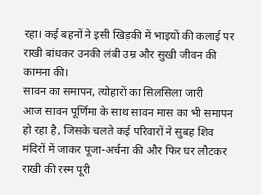रहा। कई बहनों ने इसी खिड़की में भाइयों की कलाई पर राखी बांधकर उनकी लंबी उम्र और सुखी जीवन की कामना की।
सावन का समापन, त्योहारों का सिलसिला जारी
आज सावन पूर्णिमा के साथ सावन मास का भी समापन हो रहा है, जिसके चलते कई परिवारों ने सुबह शिव मंदिरों में जाकर पूजा-अर्चना की और फिर घर लौटकर राखी की रस्म पूरी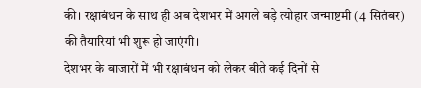की। रक्षाबंधन के साथ ही अब देशभर में अगले बड़े त्योहार जन्माष्टमी (4 सितंबर) की तैयारियां भी शुरू हो जाएंगी।
देशभर के बाजारों में भी रक्षाबंधन को लेकर बीते कई दिनों से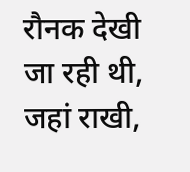रौनक देखी जा रही थी, जहां राखी,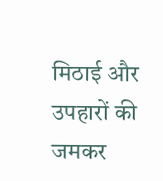मिठाई और उपहारों की जमकर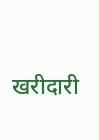खरीदारी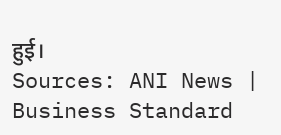हुई।
Sources: ANI News | Business Standard